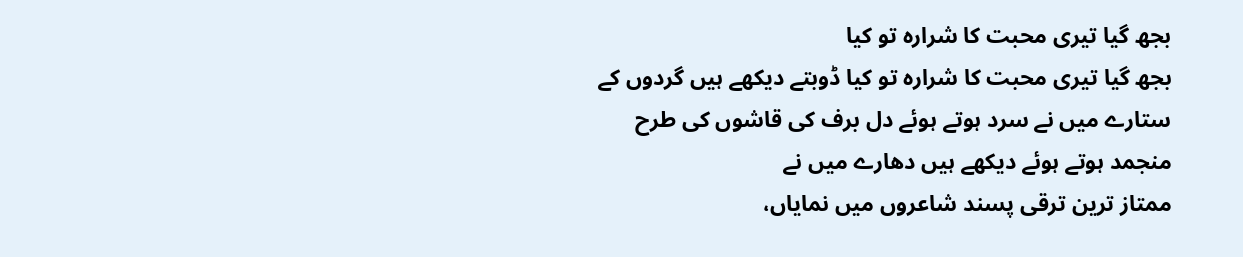بجھ گیا تیری محبت کا شرارہ تو کیا
بجھ گیا تیری محبت کا شرارہ تو کیا ڈوبتے دیکھے ہیں گردوں کے ستارے میں نے سرد ہوتے ہوئے دل برف کی قاشوں کی طرح منجمد ہوتے ہوئے دیکھے ہیں دھارے میں نے
ممتاز ترین ترقی پسند شاعروں میں نمایاں،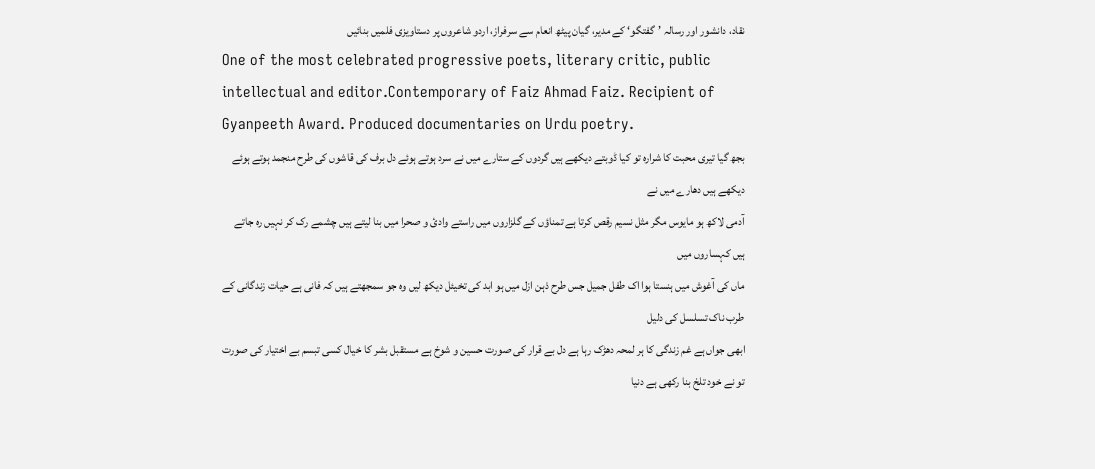نقاد، دانشور اور رسالہ ’گفتگو‘ کے مدیر، گیان پیٹھ انعام سے سرفراز، اردو شاعروں پر دستاویزی فلمیں بنائیں
One of the most celebrated progressive poets, literary critic, public intellectual and editor.Contemporary of Faiz Ahmad Faiz. Recipient of Gyanpeeth Award. Produced documentaries on Urdu poetry.
بجھ گیا تیری محبت کا شرارہ تو کیا ڈوبتے دیکھے ہیں گردوں کے ستارے میں نے سرد ہوتے ہوئے دل برف کی قاشوں کی طرح منجمد ہوتے ہوئے دیکھے ہیں دھارے میں نے
آدمی لاکھ ہو مایوس مگر مثل نسیم رقص کرتا ہے تمناؤں کے گلزاروں میں راستے وادیٔ و صحرا میں بنا لیتے ہیں چشمے رک کر نہیں رہ جاتے ہیں کہساروں میں
ماں کی آغوش میں ہنستا ہوا اک طفل جمیل جس طرح ذہن ازل میں ہو ابد کی تخیئل دیکھ لیں وہ جو سمجھتے ہیں کہ فانی ہے حیات زندگانی کے طرب ناک تسلسل کی دلیل
ابھی جواں ہے غم زندگی کا ہر لمحہ دھڑک رہا ہے دل بے قرار کی صورت حسین و شوخ ہے مستقبل بشر کا خیال کسی تبسم بے اختیار کی صورت
تو نے خود تلخ بنا رکھی ہے دنیا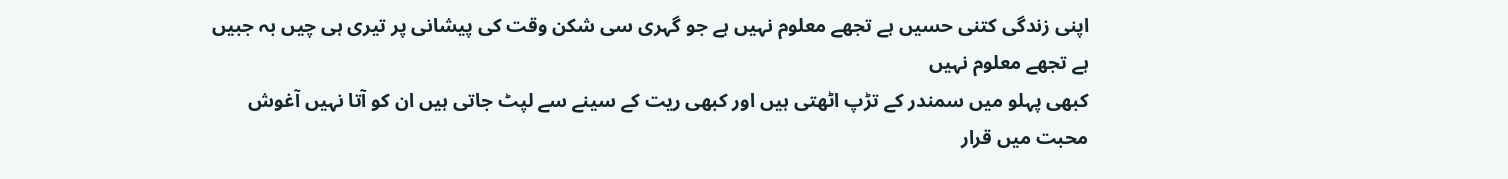اپنی زندگی کتنی حسیں ہے تجھے معلوم نہیں ہے جو گہری سی شکن وقت کی پیشانی پر تیری ہی چیں بہ جبیں ہے تجھے معلوم نہیں
کبھی پہلو میں سمندر کے تڑپ اٹھتی ہیں اور کبھی ریت کے سینے سے لپٹ جاتی ہیں ان کو آتا نہیں آغوش محبت میں قرار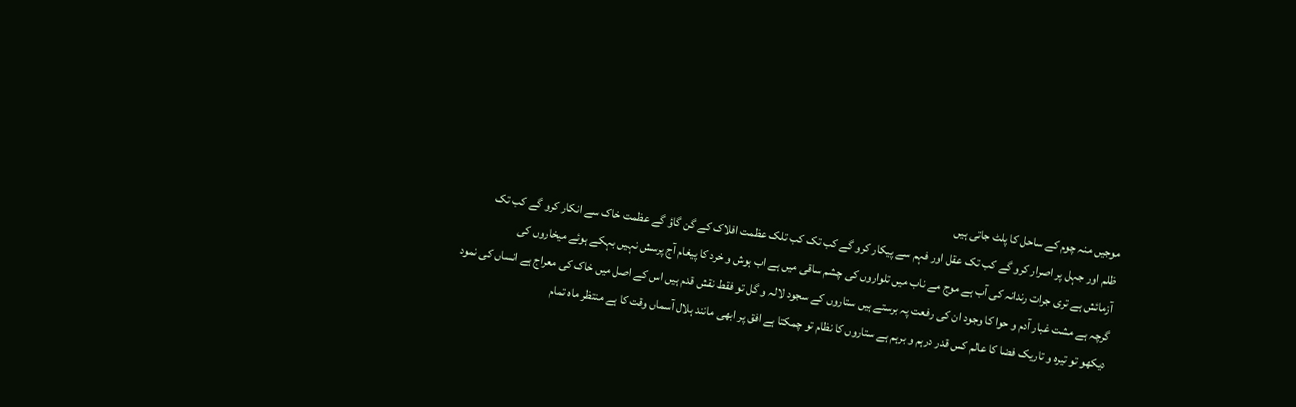موجیں منہ چوم کے ساحل کا پلٹ جاتی ہیں
ظلم اور جہل پر اصرار کرو گے کب تک عقل اور فہم سے پیکار کرو گے کب تک کب تلک عظمت افلاک کے گن گاؤ گے عظمت خاک سے انکار کرو گے کب تک
آزمائش ہے تری جرات رندانہ کی آب ہے موج مے ناب میں تلواروں کی چشم ساقی میں ہے اب ہوش و خرد کا پیغام آج پرسش نہیں بہکے ہوئے میخاروں کی
گرچہ ہے مشت غبار آدم و حوا کا وجود ان کی رفعت پہ برستے ہیں ستاروں کے سجود لالہ و گل تو فقط نقش قدم ہیں اس کے اصل میں خاک کی معراج ہے انساں کی نمود
دیکھو تو تیرہ و تاریک فضا کا عالم کس قدر درہم و برہم ہے ستاروں کا نظام تو چمکتا ہے افق پر ابھی مانند ہلال آسماں وقت کا ہے منتظر ماہ تمام